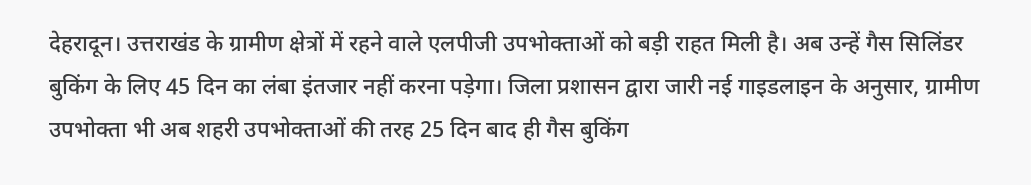देहरादून। उत्तराखंड के ग्रामीण क्षेत्रों में रहने वाले एलपीजी उपभोक्ताओं को बड़ी राहत मिली है। अब उन्हें गैस सिलिंडर बुकिंग के लिए 45 दिन का लंबा इंतजार नहीं करना पड़ेगा। जिला प्रशासन द्वारा जारी नई गाइडलाइन के अनुसार, ग्रामीण उपभोक्ता भी अब शहरी उपभोक्ताओं की तरह 25 दिन बाद ही गैस बुकिंग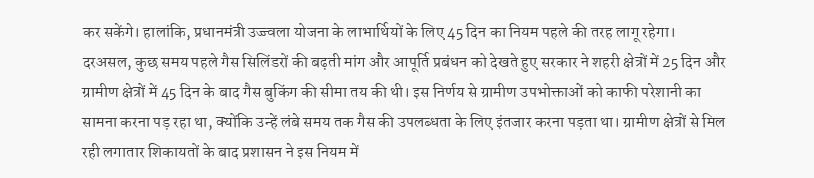कर सकेंगे। हालांकि, प्रधानमंत्री उज्ज्वला योजना के लाभार्थियों के लिए 45 दिन का नियम पहले की तरह लागू रहेगा।
दरअसल, कुछ समय पहले गैस सिलिंडरों की बढ़ती मांग और आपूर्ति प्रबंधन को देखते हुए सरकार ने शहरी क्षेत्रों में 25 दिन और ग्रामीण क्षेत्रों में 45 दिन के बाद गैस बुकिंग की सीमा तय की थी। इस निर्णय से ग्रामीण उपभोक्ताओं को काफी परेशानी का सामना करना पड़ रहा था, क्योंकि उन्हें लंबे समय तक गैस की उपलब्धता के लिए इंतजार करना पड़ता था। ग्रामीण क्षेत्रों से मिल रही लगातार शिकायतों के बाद प्रशासन ने इस नियम में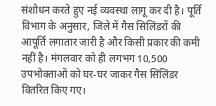संशोधन करते हुए नई व्यवस्था लागू कर दी है। पूर्ति विभाग के अनुसार, जिले में गैस सिलिंडरों की आपूर्ति लगातार जारी है और किसी प्रकार की कमी नहीं है। मंगलवार को ही लगभग 10,500 उपभोक्ताओं को घर-घर जाकर गैस सिलिंडर वितरित किए गए।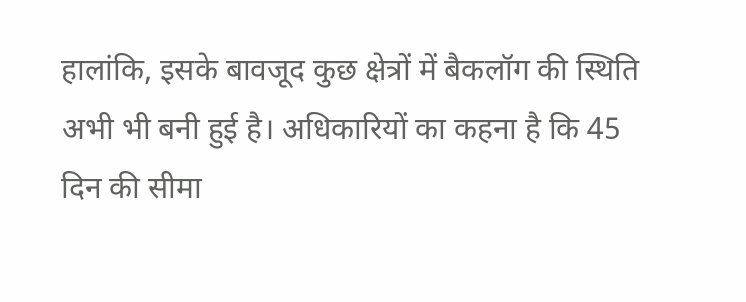हालांकि, इसके बावजूद कुछ क्षेत्रों में बैकलॉग की स्थिति अभी भी बनी हुई है। अधिकारियों का कहना है कि 45 दिन की सीमा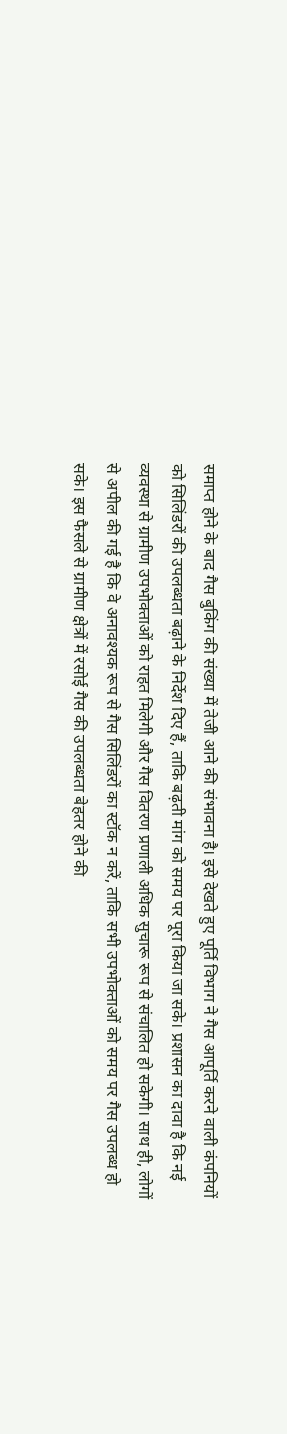समाप्त होने के बाद गैस बुकिंग की संख्या में तेजी आने की संभावना है। इसे देखते हुए पूर्ति विभाग ने गैस आपूर्ति करने वाली कंपनियों को सिलिंडरों की उपलब्धता बढ़ाने के निर्देश दिए हैं, ताकि बढ़ती मांग को समय पर पूरा किया जा सके। प्रशासन का दावा है कि नई व्यवस्था से ग्रामीण उपभोक्ताओं को राहत मिलेगी और गैस वितरण प्रणाली अधिक सुचारू रूप से संचालित हो सकेगी। साथ ही, लोगों से अपील की गई है कि वे अनावश्यक रूप से गैस सिलिंडरों का स्टॉक न करें, ताकि सभी उपभोक्ताओं को समय पर गैस उपलब्ध हो सके। इस फैसले से ग्रामीण क्षेत्रों में रसोई गैस की उपलब्धता बेहतर होने की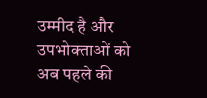उम्मीद है और उपभोक्ताओं को अब पहले की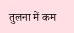तुलना में कम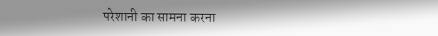परेशानी का सामना करना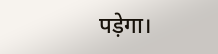पड़ेगा।